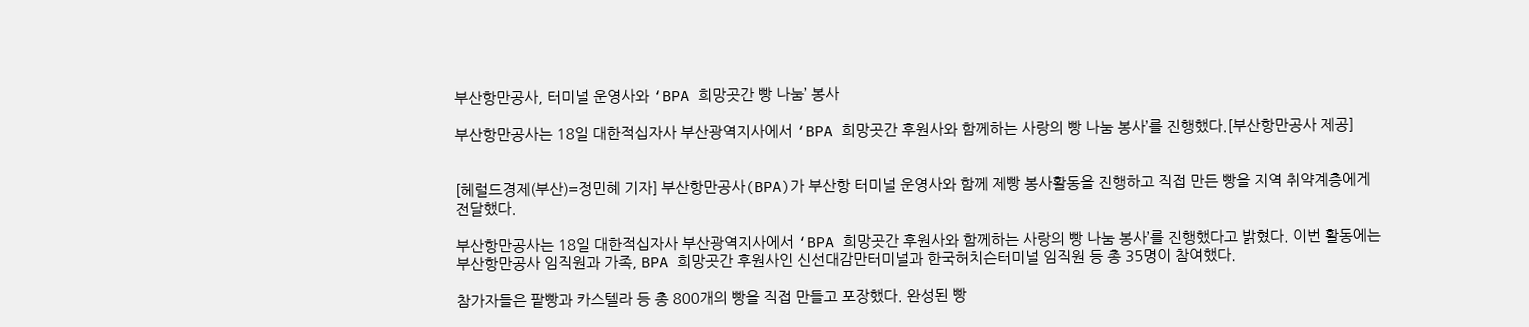부산항만공사, 터미널 운영사와 ‘BPA 희망곳간 빵 나눔’ 봉사

부산항만공사는 18일 대한적십자사 부산광역지사에서 ‘BPA 희망곳간 후원사와 함께하는 사랑의 빵 나눔 봉사’를 진행했다.[부산항만공사 제공]


[헤럴드경제(부산)=정민혜 기자] 부산항만공사(BPA)가 부산항 터미널 운영사와 함께 제빵 봉사활동을 진행하고 직접 만든 빵을 지역 취약계층에게 전달했다.

부산항만공사는 18일 대한적십자사 부산광역지사에서 ‘BPA 희망곳간 후원사와 함께하는 사랑의 빵 나눔 봉사’를 진행했다고 밝혔다. 이번 활동에는 부산항만공사 임직원과 가족, BPA 희망곳간 후원사인 신선대감만터미널과 한국허치슨터미널 임직원 등 총 35명이 참여했다.

참가자들은 팥빵과 카스텔라 등 총 800개의 빵을 직접 만들고 포장했다. 완성된 빵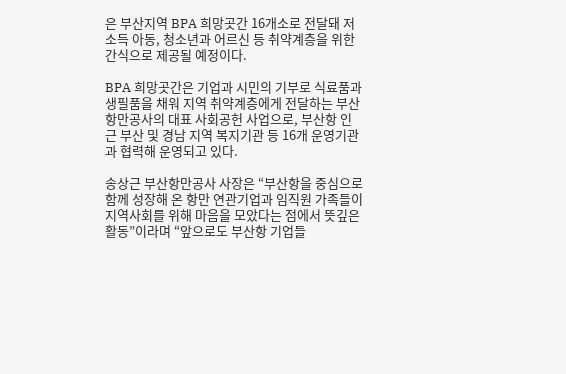은 부산지역 BPA 희망곳간 16개소로 전달돼 저소득 아동, 청소년과 어르신 등 취약계층을 위한 간식으로 제공될 예정이다.

BPA 희망곳간은 기업과 시민의 기부로 식료품과 생필품을 채워 지역 취약계층에게 전달하는 부산항만공사의 대표 사회공헌 사업으로, 부산항 인근 부산 및 경남 지역 복지기관 등 16개 운영기관과 협력해 운영되고 있다.

송상근 부산항만공사 사장은 “부산항을 중심으로 함께 성장해 온 항만 연관기업과 임직원 가족들이 지역사회를 위해 마음을 모았다는 점에서 뜻깊은 활동”이라며 “앞으로도 부산항 기업들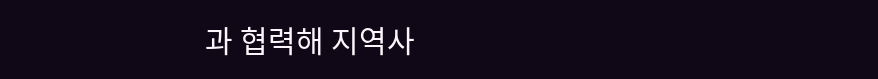과 협력해 지역사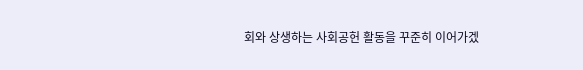회와 상생하는 사회공헌 활동을 꾸준히 이어가겠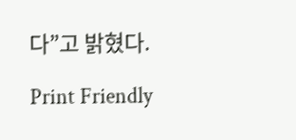다”고 밝혔다.

Print Friendly